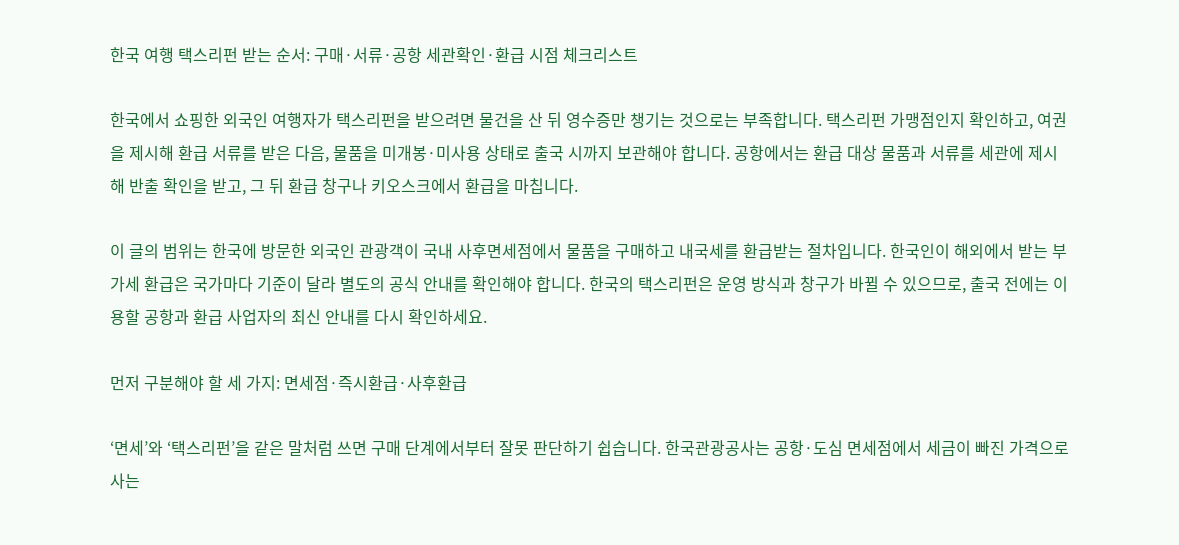한국 여행 택스리펀 받는 순서: 구매·서류·공항 세관확인·환급 시점 체크리스트

한국에서 쇼핑한 외국인 여행자가 택스리펀을 받으려면 물건을 산 뒤 영수증만 챙기는 것으로는 부족합니다. 택스리펀 가맹점인지 확인하고, 여권을 제시해 환급 서류를 받은 다음, 물품을 미개봉·미사용 상태로 출국 시까지 보관해야 합니다. 공항에서는 환급 대상 물품과 서류를 세관에 제시해 반출 확인을 받고, 그 뒤 환급 창구나 키오스크에서 환급을 마칩니다.

이 글의 범위는 한국에 방문한 외국인 관광객이 국내 사후면세점에서 물품을 구매하고 내국세를 환급받는 절차입니다. 한국인이 해외에서 받는 부가세 환급은 국가마다 기준이 달라 별도의 공식 안내를 확인해야 합니다. 한국의 택스리펀은 운영 방식과 창구가 바뀔 수 있으므로, 출국 전에는 이용할 공항과 환급 사업자의 최신 안내를 다시 확인하세요.

먼저 구분해야 할 세 가지: 면세점·즉시환급·사후환급

‘면세’와 ‘택스리펀’을 같은 말처럼 쓰면 구매 단계에서부터 잘못 판단하기 쉽습니다. 한국관광공사는 공항·도심 면세점에서 세금이 빠진 가격으로 사는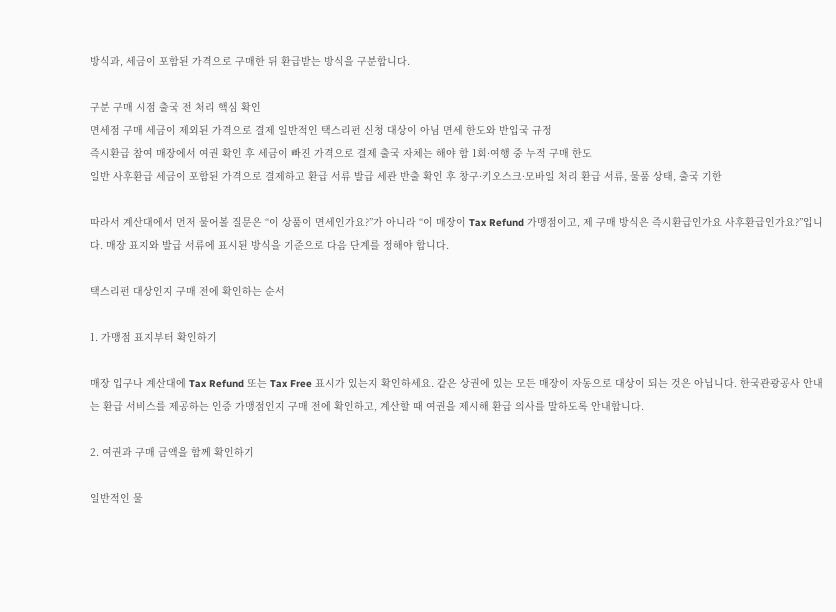방식과, 세금이 포함된 가격으로 구매한 뒤 환급받는 방식을 구분합니다.

구분 구매 시점 출국 전 처리 핵심 확인
면세점 구매 세금이 제외된 가격으로 결제 일반적인 택스리펀 신청 대상이 아님 면세 한도와 반입국 규정
즉시환급 참여 매장에서 여권 확인 후 세금이 빠진 가격으로 결제 출국 자체는 해야 함 1회·여행 중 누적 구매 한도
일반 사후환급 세금이 포함된 가격으로 결제하고 환급 서류 발급 세관 반출 확인 후 창구·키오스크·모바일 처리 환급 서류, 물품 상태, 출국 기한

따라서 계산대에서 먼저 물어볼 질문은 “이 상품이 면세인가요?”가 아니라 “이 매장이 Tax Refund 가맹점이고, 제 구매 방식은 즉시환급인가요 사후환급인가요?”입니다. 매장 표지와 발급 서류에 표시된 방식을 기준으로 다음 단계를 정해야 합니다.

택스리펀 대상인지 구매 전에 확인하는 순서

1. 가맹점 표지부터 확인하기

매장 입구나 계산대에 Tax Refund 또는 Tax Free 표시가 있는지 확인하세요. 같은 상권에 있는 모든 매장이 자동으로 대상이 되는 것은 아닙니다. 한국관광공사 안내는 환급 서비스를 제공하는 인증 가맹점인지 구매 전에 확인하고, 계산할 때 여권을 제시해 환급 의사를 말하도록 안내합니다.

2. 여권과 구매 금액을 함께 확인하기

일반적인 물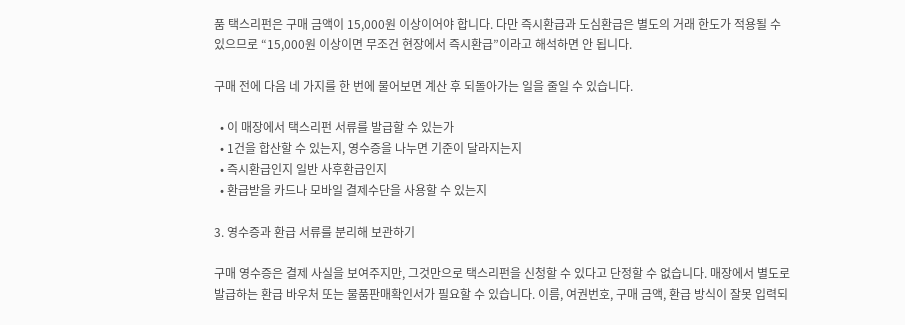품 택스리펀은 구매 금액이 15,000원 이상이어야 합니다. 다만 즉시환급과 도심환급은 별도의 거래 한도가 적용될 수 있으므로 “15,000원 이상이면 무조건 현장에서 즉시환급”이라고 해석하면 안 됩니다.

구매 전에 다음 네 가지를 한 번에 물어보면 계산 후 되돌아가는 일을 줄일 수 있습니다.

  • 이 매장에서 택스리펀 서류를 발급할 수 있는가
  • 1건을 합산할 수 있는지, 영수증을 나누면 기준이 달라지는지
  • 즉시환급인지 일반 사후환급인지
  • 환급받을 카드나 모바일 결제수단을 사용할 수 있는지

3. 영수증과 환급 서류를 분리해 보관하기

구매 영수증은 결제 사실을 보여주지만, 그것만으로 택스리펀을 신청할 수 있다고 단정할 수 없습니다. 매장에서 별도로 발급하는 환급 바우처 또는 물품판매확인서가 필요할 수 있습니다. 이름, 여권번호, 구매 금액, 환급 방식이 잘못 입력되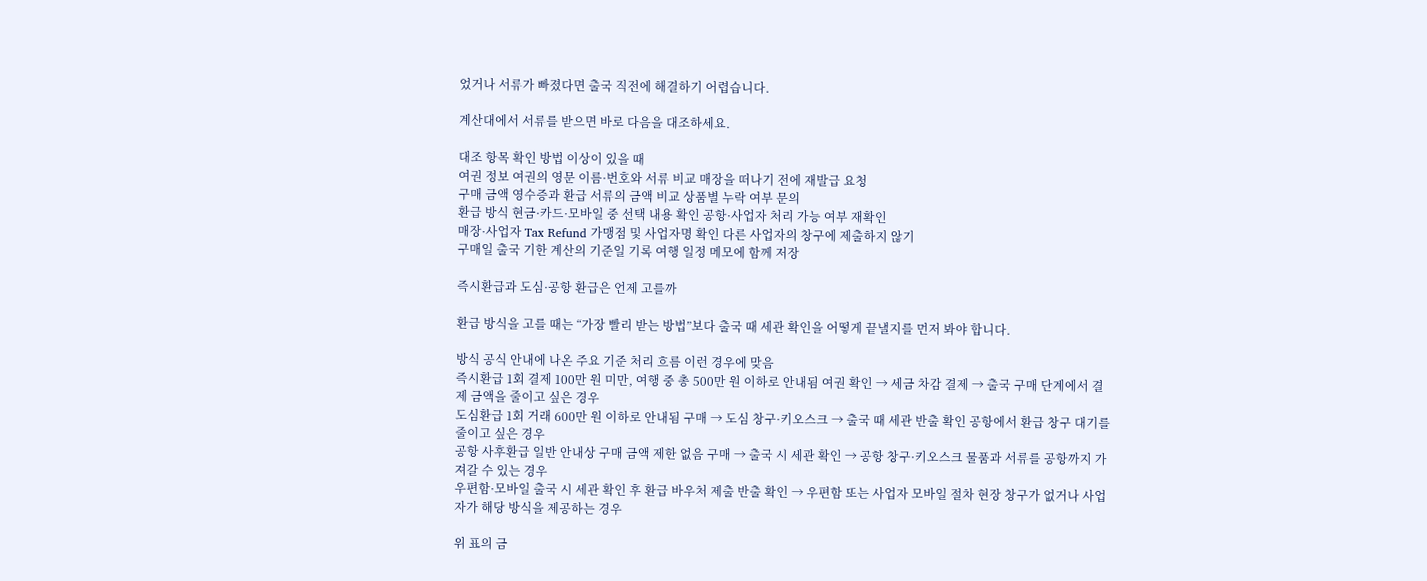었거나 서류가 빠졌다면 출국 직전에 해결하기 어렵습니다.

계산대에서 서류를 받으면 바로 다음을 대조하세요.

대조 항목 확인 방법 이상이 있을 때
여권 정보 여권의 영문 이름·번호와 서류 비교 매장을 떠나기 전에 재발급 요청
구매 금액 영수증과 환급 서류의 금액 비교 상품별 누락 여부 문의
환급 방식 현금·카드·모바일 중 선택 내용 확인 공항·사업자 처리 가능 여부 재확인
매장·사업자 Tax Refund 가맹점 및 사업자명 확인 다른 사업자의 창구에 제출하지 않기
구매일 출국 기한 계산의 기준일 기록 여행 일정 메모에 함께 저장

즉시환급과 도심·공항 환급은 언제 고를까

환급 방식을 고를 때는 “가장 빨리 받는 방법”보다 출국 때 세관 확인을 어떻게 끝낼지를 먼저 봐야 합니다.

방식 공식 안내에 나온 주요 기준 처리 흐름 이런 경우에 맞음
즉시환급 1회 결제 100만 원 미만, 여행 중 총 500만 원 이하로 안내됨 여권 확인 → 세금 차감 결제 → 출국 구매 단계에서 결제 금액을 줄이고 싶은 경우
도심환급 1회 거래 600만 원 이하로 안내됨 구매 → 도심 창구·키오스크 → 출국 때 세관 반출 확인 공항에서 환급 창구 대기를 줄이고 싶은 경우
공항 사후환급 일반 안내상 구매 금액 제한 없음 구매 → 출국 시 세관 확인 → 공항 창구·키오스크 물품과 서류를 공항까지 가져갈 수 있는 경우
우편함·모바일 출국 시 세관 확인 후 환급 바우처 제출 반출 확인 → 우편함 또는 사업자 모바일 절차 현장 창구가 없거나 사업자가 해당 방식을 제공하는 경우

위 표의 금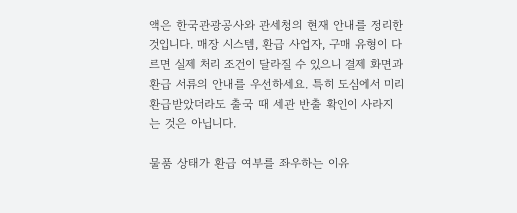액은 한국관광공사와 관세청의 현재 안내를 정리한 것입니다. 매장 시스템, 환급 사업자, 구매 유형이 다르면 실제 처리 조건이 달라질 수 있으니 결제 화면과 환급 서류의 안내를 우선하세요. 특히 도심에서 미리 환급받았더라도 출국 때 세관 반출 확인이 사라지는 것은 아닙니다.

물품 상태가 환급 여부를 좌우하는 이유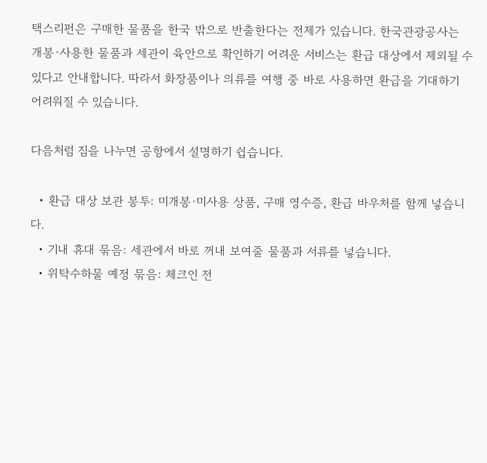택스리펀은 구매한 물품을 한국 밖으로 반출한다는 전제가 있습니다. 한국관광공사는 개봉·사용한 물품과 세관이 육안으로 확인하기 어려운 서비스는 환급 대상에서 제외될 수 있다고 안내합니다. 따라서 화장품이나 의류를 여행 중 바로 사용하면 환급을 기대하기 어려워질 수 있습니다.

다음처럼 짐을 나누면 공항에서 설명하기 쉽습니다.

  • 환급 대상 보관 봉투: 미개봉·미사용 상품, 구매 영수증, 환급 바우처를 함께 넣습니다.
  • 기내 휴대 묶음: 세관에서 바로 꺼내 보여줄 물품과 서류를 넣습니다.
  • 위탁수하물 예정 묶음: 체크인 전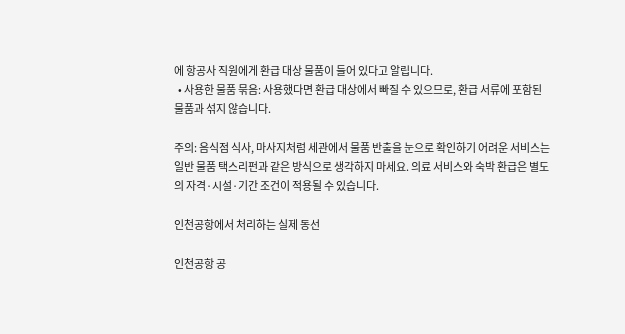에 항공사 직원에게 환급 대상 물품이 들어 있다고 알립니다.
  • 사용한 물품 묶음: 사용했다면 환급 대상에서 빠질 수 있으므로, 환급 서류에 포함된 물품과 섞지 않습니다.

주의: 음식점 식사, 마사지처럼 세관에서 물품 반출을 눈으로 확인하기 어려운 서비스는 일반 물품 택스리펀과 같은 방식으로 생각하지 마세요. 의료 서비스와 숙박 환급은 별도의 자격·시설·기간 조건이 적용될 수 있습니다.

인천공항에서 처리하는 실제 동선

인천공항 공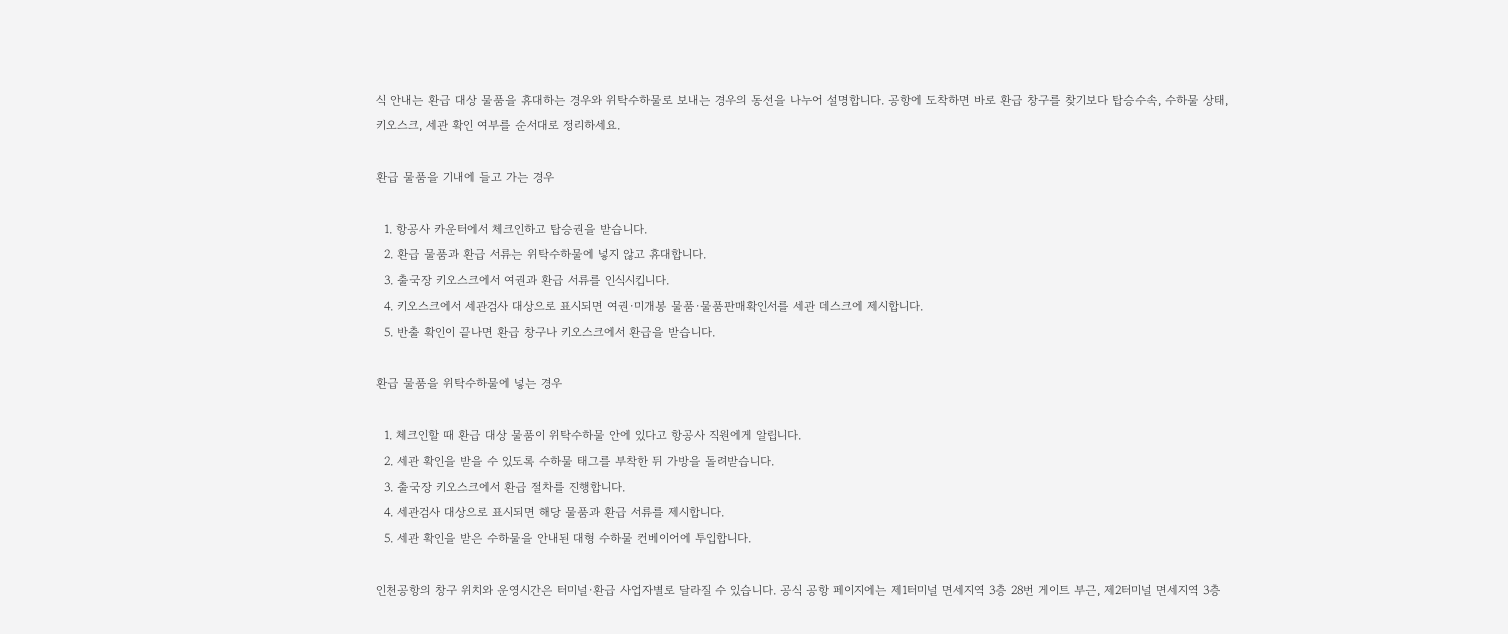식 안내는 환급 대상 물품을 휴대하는 경우와 위탁수하물로 보내는 경우의 동선을 나누어 설명합니다. 공항에 도착하면 바로 환급 창구를 찾기보다 탑승수속, 수하물 상태, 키오스크, 세관 확인 여부를 순서대로 정리하세요.

환급 물품을 기내에 들고 가는 경우

  1. 항공사 카운터에서 체크인하고 탑승권을 받습니다.
  2. 환급 물품과 환급 서류는 위탁수하물에 넣지 않고 휴대합니다.
  3. 출국장 키오스크에서 여권과 환급 서류를 인식시킵니다.
  4. 키오스크에서 세관검사 대상으로 표시되면 여권·미개봉 물품·물품판매확인서를 세관 데스크에 제시합니다.
  5. 반출 확인이 끝나면 환급 창구나 키오스크에서 환급을 받습니다.

환급 물품을 위탁수하물에 넣는 경우

  1. 체크인할 때 환급 대상 물품이 위탁수하물 안에 있다고 항공사 직원에게 알립니다.
  2. 세관 확인을 받을 수 있도록 수하물 태그를 부착한 뒤 가방을 돌려받습니다.
  3. 출국장 키오스크에서 환급 절차를 진행합니다.
  4. 세관검사 대상으로 표시되면 해당 물품과 환급 서류를 제시합니다.
  5. 세관 확인을 받은 수하물을 안내된 대형 수하물 컨베이어에 투입합니다.

인천공항의 창구 위치와 운영시간은 터미널·환급 사업자별로 달라질 수 있습니다. 공식 공항 페이지에는 제1터미널 면세지역 3층 28번 게이트 부근, 제2터미널 면세지역 3층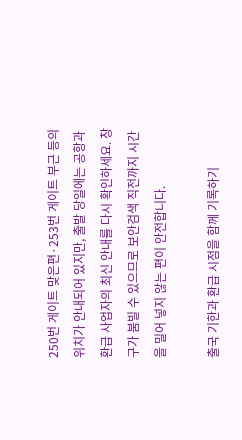250번 게이트 맞은편·253번 게이트 부근 등의 위치가 안내되어 있지만, 출발 당일에는 공항과 환급 사업자의 최신 안내를 다시 확인하세요. 창구가 붐빌 수 있으므로 보안검색 직전까지 시간을 밀어 넣지 않는 편이 안전합니다.

출국 기한과 환급 시점을 함께 기록하기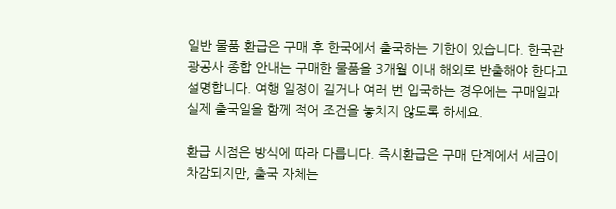일반 물품 환급은 구매 후 한국에서 출국하는 기한이 있습니다. 한국관광공사 종합 안내는 구매한 물품을 3개월 이내 해외로 반출해야 한다고 설명합니다. 여행 일정이 길거나 여러 번 입국하는 경우에는 구매일과 실제 출국일을 함께 적어 조건을 놓치지 않도록 하세요.

환급 시점은 방식에 따라 다릅니다. 즉시환급은 구매 단계에서 세금이 차감되지만, 출국 자체는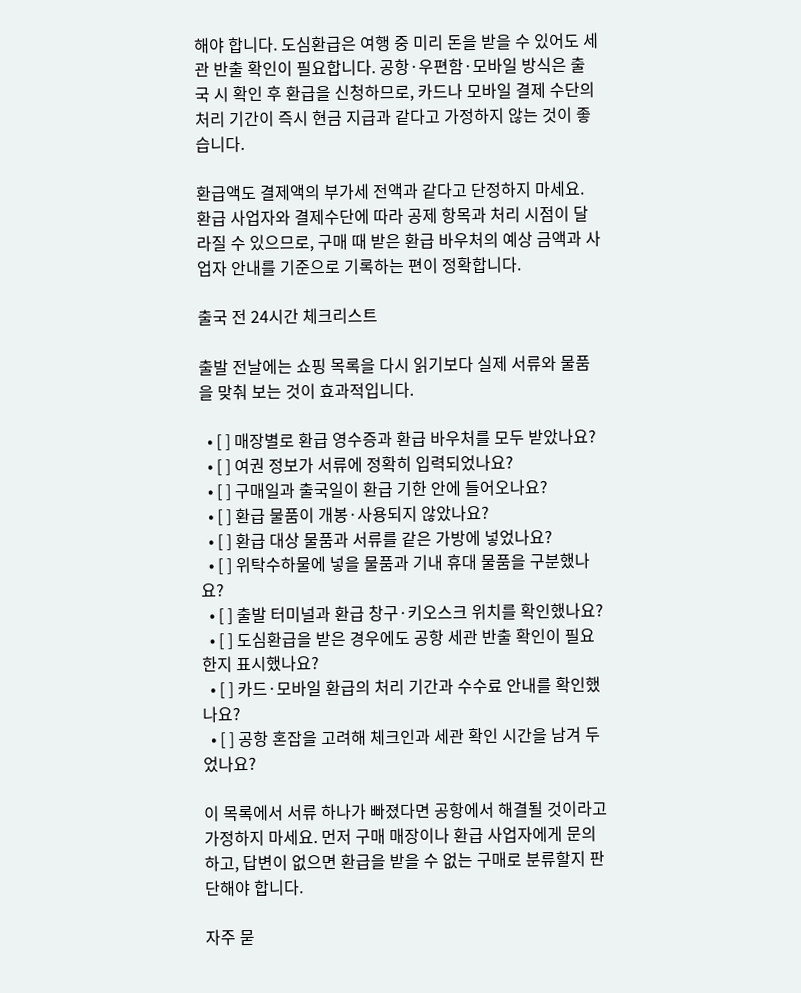해야 합니다. 도심환급은 여행 중 미리 돈을 받을 수 있어도 세관 반출 확인이 필요합니다. 공항·우편함·모바일 방식은 출국 시 확인 후 환급을 신청하므로, 카드나 모바일 결제 수단의 처리 기간이 즉시 현금 지급과 같다고 가정하지 않는 것이 좋습니다.

환급액도 결제액의 부가세 전액과 같다고 단정하지 마세요. 환급 사업자와 결제수단에 따라 공제 항목과 처리 시점이 달라질 수 있으므로, 구매 때 받은 환급 바우처의 예상 금액과 사업자 안내를 기준으로 기록하는 편이 정확합니다.

출국 전 24시간 체크리스트

출발 전날에는 쇼핑 목록을 다시 읽기보다 실제 서류와 물품을 맞춰 보는 것이 효과적입니다.

  • [ ] 매장별로 환급 영수증과 환급 바우처를 모두 받았나요?
  • [ ] 여권 정보가 서류에 정확히 입력되었나요?
  • [ ] 구매일과 출국일이 환급 기한 안에 들어오나요?
  • [ ] 환급 물품이 개봉·사용되지 않았나요?
  • [ ] 환급 대상 물품과 서류를 같은 가방에 넣었나요?
  • [ ] 위탁수하물에 넣을 물품과 기내 휴대 물품을 구분했나요?
  • [ ] 출발 터미널과 환급 창구·키오스크 위치를 확인했나요?
  • [ ] 도심환급을 받은 경우에도 공항 세관 반출 확인이 필요한지 표시했나요?
  • [ ] 카드·모바일 환급의 처리 기간과 수수료 안내를 확인했나요?
  • [ ] 공항 혼잡을 고려해 체크인과 세관 확인 시간을 남겨 두었나요?

이 목록에서 서류 하나가 빠졌다면 공항에서 해결될 것이라고 가정하지 마세요. 먼저 구매 매장이나 환급 사업자에게 문의하고, 답변이 없으면 환급을 받을 수 없는 구매로 분류할지 판단해야 합니다.

자주 묻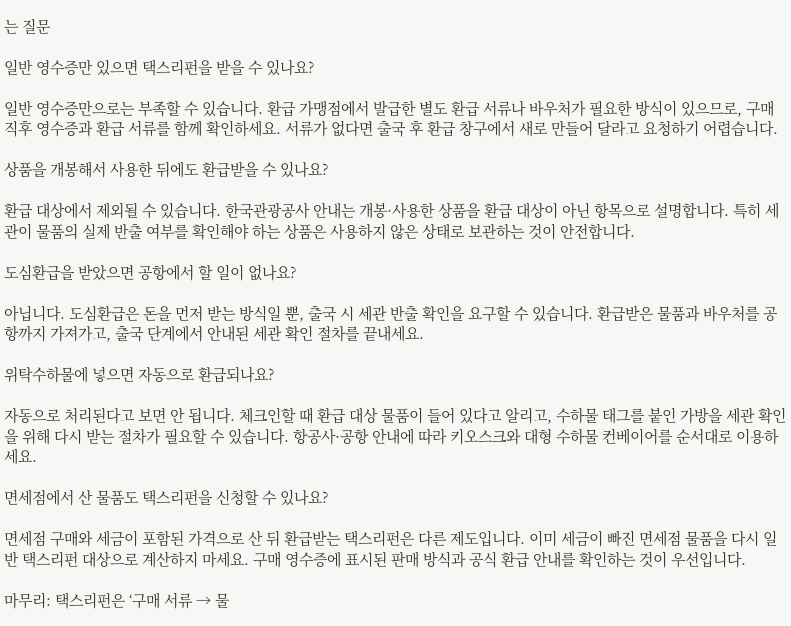는 질문

일반 영수증만 있으면 택스리펀을 받을 수 있나요?

일반 영수증만으로는 부족할 수 있습니다. 환급 가맹점에서 발급한 별도 환급 서류나 바우처가 필요한 방식이 있으므로, 구매 직후 영수증과 환급 서류를 함께 확인하세요. 서류가 없다면 출국 후 환급 창구에서 새로 만들어 달라고 요청하기 어렵습니다.

상품을 개봉해서 사용한 뒤에도 환급받을 수 있나요?

환급 대상에서 제외될 수 있습니다. 한국관광공사 안내는 개봉·사용한 상품을 환급 대상이 아닌 항목으로 설명합니다. 특히 세관이 물품의 실제 반출 여부를 확인해야 하는 상품은 사용하지 않은 상태로 보관하는 것이 안전합니다.

도심환급을 받았으면 공항에서 할 일이 없나요?

아닙니다. 도심환급은 돈을 먼저 받는 방식일 뿐, 출국 시 세관 반출 확인을 요구할 수 있습니다. 환급받은 물품과 바우처를 공항까지 가져가고, 출국 단계에서 안내된 세관 확인 절차를 끝내세요.

위탁수하물에 넣으면 자동으로 환급되나요?

자동으로 처리된다고 보면 안 됩니다. 체크인할 때 환급 대상 물품이 들어 있다고 알리고, 수하물 태그를 붙인 가방을 세관 확인을 위해 다시 받는 절차가 필요할 수 있습니다. 항공사·공항 안내에 따라 키오스크와 대형 수하물 컨베이어를 순서대로 이용하세요.

면세점에서 산 물품도 택스리펀을 신청할 수 있나요?

면세점 구매와 세금이 포함된 가격으로 산 뒤 환급받는 택스리펀은 다른 제도입니다. 이미 세금이 빠진 면세점 물품을 다시 일반 택스리펀 대상으로 계산하지 마세요. 구매 영수증에 표시된 판매 방식과 공식 환급 안내를 확인하는 것이 우선입니다.

마무리: 택스리펀은 ‘구매 서류 → 물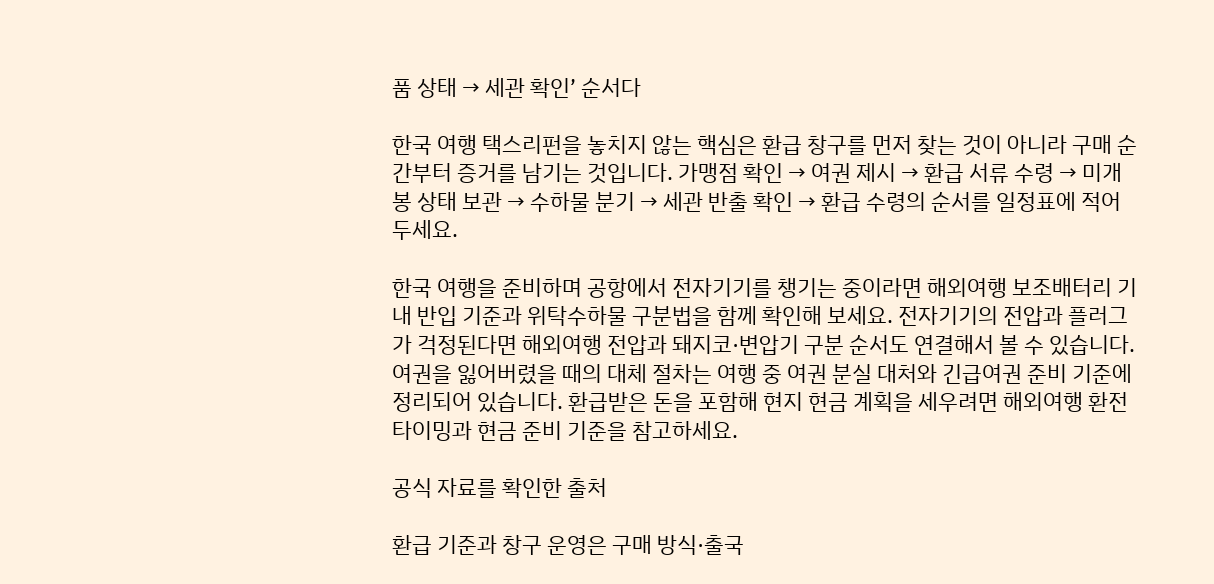품 상태 → 세관 확인’ 순서다

한국 여행 택스리펀을 놓치지 않는 핵심은 환급 창구를 먼저 찾는 것이 아니라 구매 순간부터 증거를 남기는 것입니다. 가맹점 확인 → 여권 제시 → 환급 서류 수령 → 미개봉 상태 보관 → 수하물 분기 → 세관 반출 확인 → 환급 수령의 순서를 일정표에 적어 두세요.

한국 여행을 준비하며 공항에서 전자기기를 챙기는 중이라면 해외여행 보조배터리 기내 반입 기준과 위탁수하물 구분법을 함께 확인해 보세요. 전자기기의 전압과 플러그가 걱정된다면 해외여행 전압과 돼지코·변압기 구분 순서도 연결해서 볼 수 있습니다. 여권을 잃어버렸을 때의 대체 절차는 여행 중 여권 분실 대처와 긴급여권 준비 기준에 정리되어 있습니다. 환급받은 돈을 포함해 현지 현금 계획을 세우려면 해외여행 환전 타이밍과 현금 준비 기준을 참고하세요.

공식 자료를 확인한 출처

환급 기준과 창구 운영은 구매 방식·출국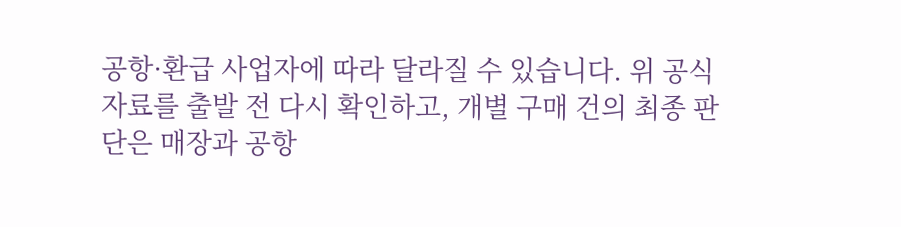공항·환급 사업자에 따라 달라질 수 있습니다. 위 공식 자료를 출발 전 다시 확인하고, 개별 구매 건의 최종 판단은 매장과 공항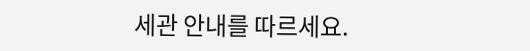세관 안내를 따르세요.